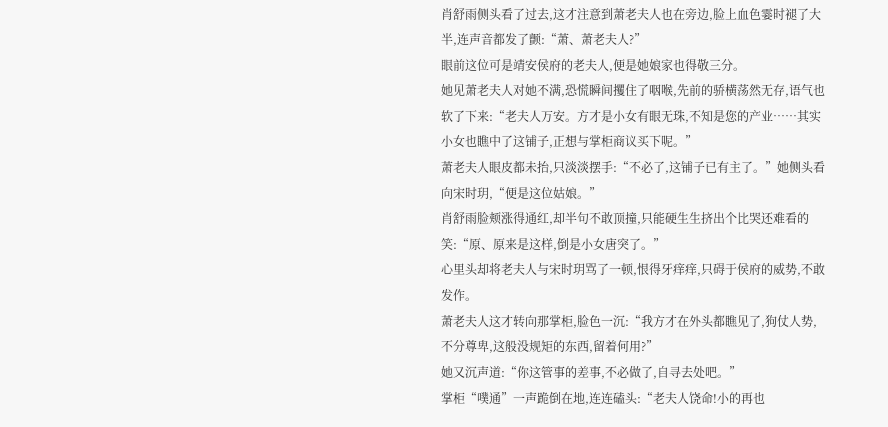肖舒雨侧头看了过去,这才注意到萧老夫人也在旁边,脸上血色霎时褪了大半,连声音都发了颤:“萧、萧老夫人?”
眼前这位可是靖安侯府的老夫人,便是她娘家也得敬三分。
她见萧老夫人对她不满,恐慌瞬间攫住了咽喉,先前的骄横荡然无存,语气也软了下来:“老夫人万安。方才是小女有眼无珠,不知是您的产业……其实小女也瞧中了这铺子,正想与掌柜商议买下呢。”
萧老夫人眼皮都未抬,只淡淡摆手:“不必了,这铺子已有主了。”她侧头看向宋时玥,“便是这位姑娘。”
肖舒雨脸颊涨得通红,却半句不敢顶撞,只能硬生生挤出个比哭还难看的笑:“原、原来是这样,倒是小女唐突了。”
心里头却将老夫人与宋时玥骂了一顿,恨得牙痒痒,只碍于侯府的威势,不敢发作。
萧老夫人这才转向那掌柜,脸色一沉:“我方才在外头都瞧见了,狗仗人势,不分尊卑,这般没规矩的东西,留着何用?”
她又沉声道:“你这管事的差事,不必做了,自寻去处吧。”
掌柜“噗通”一声跪倒在地,连连磕头:“老夫人饶命!小的再也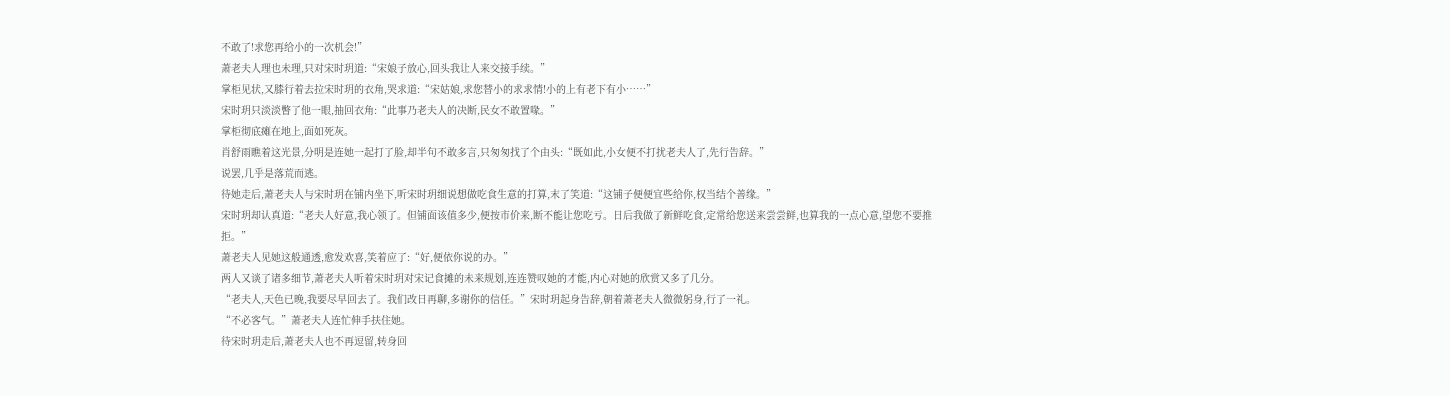不敢了!求您再给小的一次机会!”
萧老夫人理也未理,只对宋时玥道:“宋娘子放心,回头我让人来交接手续。”
掌柜见状,又膝行着去拉宋时玥的衣角,哭求道:“宋姑娘,求您替小的求求情!小的上有老下有小……”
宋时玥只淡淡瞥了他一眼,抽回衣角:“此事乃老夫人的决断,民女不敢置喙。”
掌柜彻底瘫在地上,面如死灰。
肖舒雨瞧着这光景,分明是连她一起打了脸,却半句不敢多言,只匆匆找了个由头:“既如此,小女便不打扰老夫人了,先行告辞。”
说罢,几乎是落荒而逃。
待她走后,萧老夫人与宋时玥在铺内坐下,听宋时玥细说想做吃食生意的打算,末了笑道:“这铺子便便宜些给你,权当结个善缘。”
宋时玥却认真道:“老夫人好意,我心领了。但铺面该值多少,便按市价来,断不能让您吃亏。日后我做了新鲜吃食,定常给您送来尝尝鲜,也算我的一点心意,望您不要推拒。”
萧老夫人见她这般通透,愈发欢喜,笑着应了:“好,便依你说的办。”
两人又谈了诸多细节,萧老夫人听着宋时玥对宋记食摊的未来规划,连连赞叹她的才能,内心对她的欣赏又多了几分。
“老夫人,天色已晚,我要尽早回去了。我们改日再聊,多谢你的信任。”宋时玥起身告辞,朝着萧老夫人微微躬身,行了一礼。
“不必客气。”萧老夫人连忙伸手扶住她。
待宋时玥走后,萧老夫人也不再逗留,转身回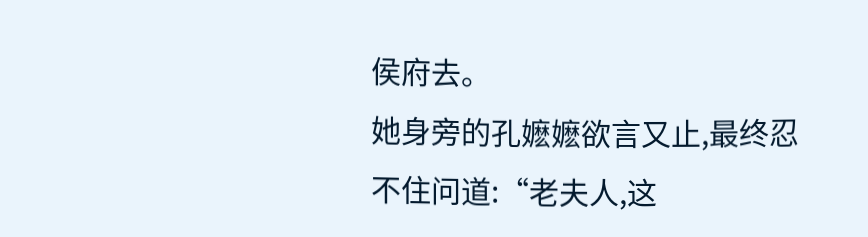侯府去。
她身旁的孔嬷嬷欲言又止,最终忍不住问道:“老夫人,这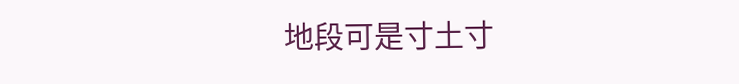地段可是寸土寸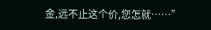金,远不止这个价,您怎就……”